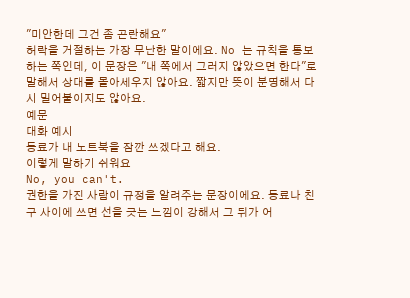"미안한데 그건 좀 곤란해요"
허락을 거절하는 가장 무난한 말이에요. No 는 규칙을 통보하는 쪽인데, 이 문장은 "내 쪽에서 그러지 않았으면 한다"로 말해서 상대를 몰아세우지 않아요. 짧지만 뜻이 분명해서 다시 밀어붙이지도 않아요.
예문
대화 예시
동료가 내 노트북을 잠깐 쓰겠다고 해요.
이렇게 말하기 쉬워요
No, you can't.
권한을 가진 사람이 규정을 알려주는 문장이에요. 동료나 친구 사이에 쓰면 선을 긋는 느낌이 강해서 그 뒤가 어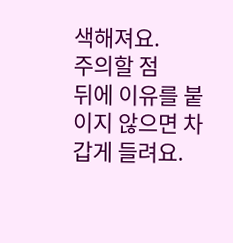색해져요.
주의할 점
뒤에 이유를 붙이지 않으면 차갑게 들려요.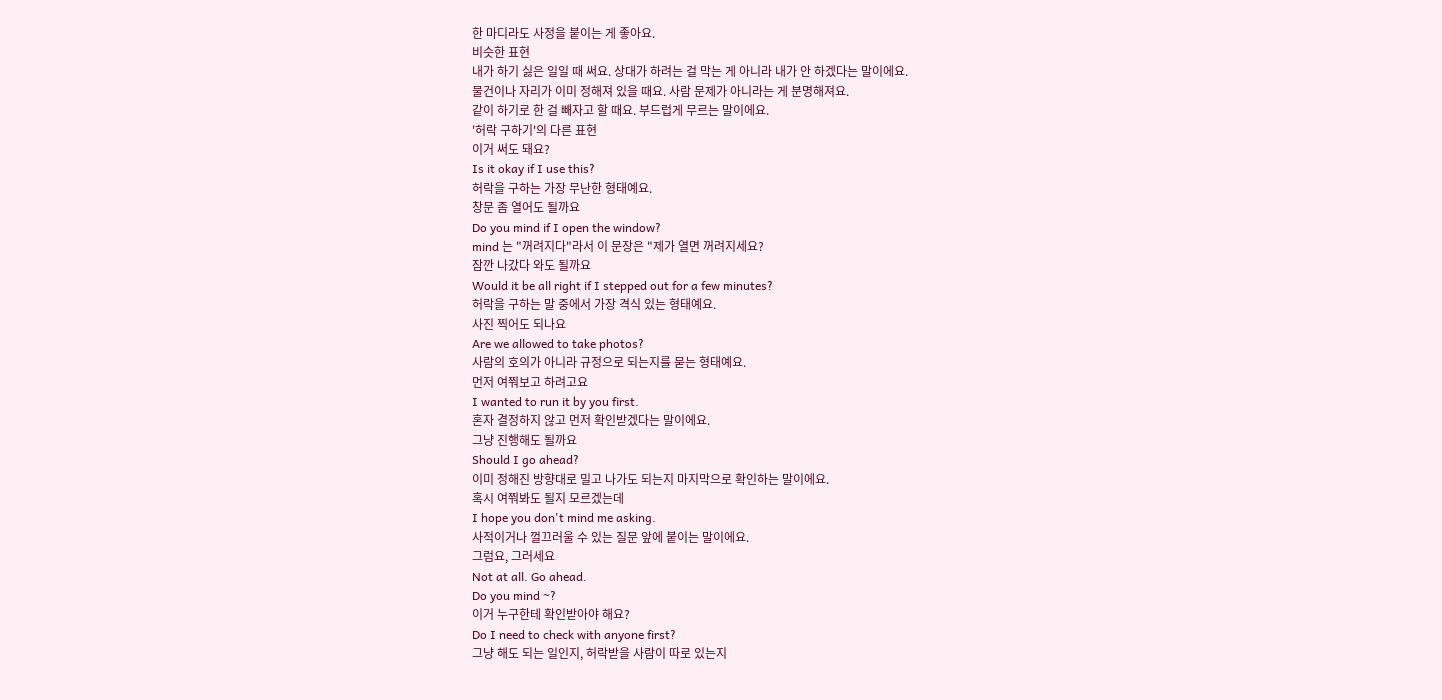한 마디라도 사정을 붙이는 게 좋아요.
비슷한 표현
내가 하기 싫은 일일 때 써요. 상대가 하려는 걸 막는 게 아니라 내가 안 하겠다는 말이에요.
물건이나 자리가 이미 정해져 있을 때요. 사람 문제가 아니라는 게 분명해져요.
같이 하기로 한 걸 빼자고 할 때요. 부드럽게 무르는 말이에요.
'허락 구하기'의 다른 표현
이거 써도 돼요?
Is it okay if I use this?
허락을 구하는 가장 무난한 형태예요.
창문 좀 열어도 될까요
Do you mind if I open the window?
mind 는 "꺼려지다"라서 이 문장은 "제가 열면 꺼려지세요?
잠깐 나갔다 와도 될까요
Would it be all right if I stepped out for a few minutes?
허락을 구하는 말 중에서 가장 격식 있는 형태예요.
사진 찍어도 되나요
Are we allowed to take photos?
사람의 호의가 아니라 규정으로 되는지를 묻는 형태예요.
먼저 여쭤보고 하려고요
I wanted to run it by you first.
혼자 결정하지 않고 먼저 확인받겠다는 말이에요.
그냥 진행해도 될까요
Should I go ahead?
이미 정해진 방향대로 밀고 나가도 되는지 마지막으로 확인하는 말이에요.
혹시 여쭤봐도 될지 모르겠는데
I hope you don't mind me asking.
사적이거나 껄끄러울 수 있는 질문 앞에 붙이는 말이에요.
그럼요, 그러세요
Not at all. Go ahead.
Do you mind ~?
이거 누구한테 확인받아야 해요?
Do I need to check with anyone first?
그냥 해도 되는 일인지, 허락받을 사람이 따로 있는지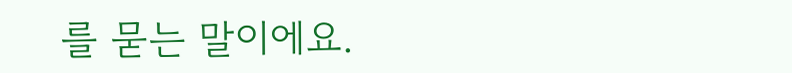를 묻는 말이에요.